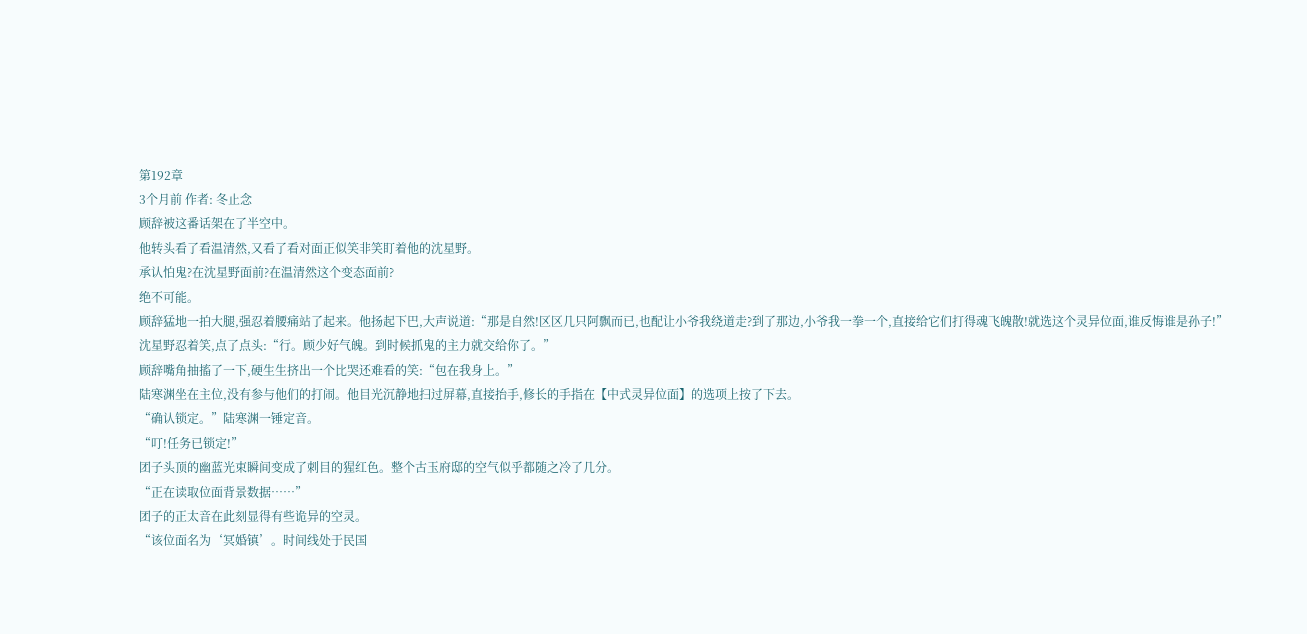第192章
3个月前 作者: 冬止念
顾辞被这番话架在了半空中。
他转头看了看温清然,又看了看对面正似笑非笑盯着他的沈星野。
承认怕鬼?在沈星野面前?在温清然这个变态面前?
绝不可能。
顾辞猛地一拍大腿,强忍着腰痛站了起来。他扬起下巴,大声说道:“那是自然!区区几只阿飘而已,也配让小爷我绕道走?到了那边,小爷我一拳一个,直接给它们打得魂飞魄散!就选这个灵异位面,谁反悔谁是孙子!”
沈星野忍着笑,点了点头:“行。顾少好气魄。到时候抓鬼的主力就交给你了。”
顾辞嘴角抽搐了一下,硬生生挤出一个比哭还难看的笑:“包在我身上。”
陆寒渊坐在主位,没有参与他们的打闹。他目光沉静地扫过屏幕,直接抬手,修长的手指在【中式灵异位面】的选项上按了下去。
“确认锁定。”陆寒渊一锤定音。
“叮!任务已锁定!”
团子头顶的幽蓝光束瞬间变成了刺目的猩红色。整个古玉府邸的空气似乎都随之冷了几分。
“正在读取位面背景数据……”
团子的正太音在此刻显得有些诡异的空灵。
“该位面名为‘冥婚镇’。时间线处于民国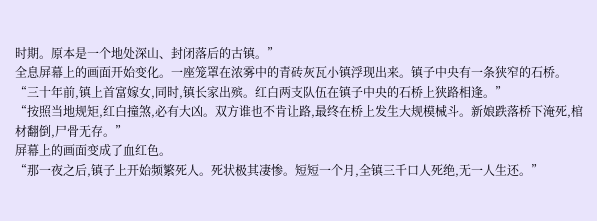时期。原本是一个地处深山、封闭落后的古镇。”
全息屏幕上的画面开始变化。一座笼罩在浓雾中的青砖灰瓦小镇浮现出来。镇子中央有一条狭窄的石桥。
“三十年前,镇上首富嫁女,同时,镇长家出殡。红白两支队伍在镇子中央的石桥上狭路相逢。”
“按照当地规矩,红白撞煞,必有大凶。双方谁也不肯让路,最终在桥上发生大规模械斗。新娘跌落桥下淹死,棺材翻倒,尸骨无存。”
屏幕上的画面变成了血红色。
“那一夜之后,镇子上开始频繁死人。死状极其凄惨。短短一个月,全镇三千口人死绝,无一人生还。”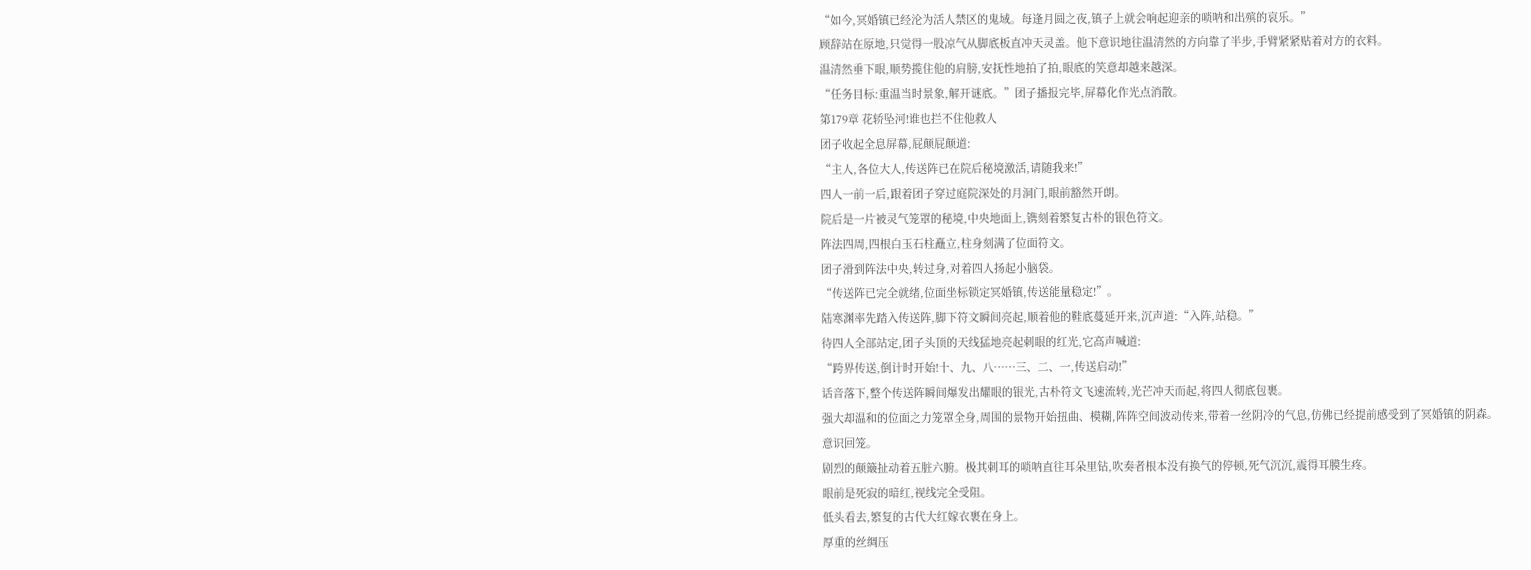“如今,冥婚镇已经沦为活人禁区的鬼域。每逢月圆之夜,镇子上就会响起迎亲的唢呐和出殡的哀乐。”
顾辞站在原地,只觉得一股凉气从脚底板直冲天灵盖。他下意识地往温清然的方向靠了半步,手臂紧紧贴着对方的衣料。
温清然垂下眼,顺势揽住他的肩膀,安抚性地拍了拍,眼底的笑意却越来越深。
“任务目标:重温当时景象,解开谜底。”团子播报完毕,屏幕化作光点消散。
第179章 花轿坠河!谁也拦不住他救人
团子收起全息屏幕,屁颠屁颠道:
“主人,各位大人,传送阵已在院后秘境激活,请随我来!”
四人一前一后,跟着团子穿过庭院深处的月洞门,眼前豁然开朗。
院后是一片被灵气笼罩的秘境,中央地面上,镌刻着繁复古朴的银色符文。
阵法四周,四根白玉石柱矗立,柱身刻满了位面符文。
团子滑到阵法中央,转过身,对着四人扬起小脑袋。
“传送阵已完全就绪,位面坐标锁定冥婚镇,传送能量稳定!”。
陆寒渊率先踏入传送阵,脚下符文瞬间亮起,顺着他的鞋底蔓延开来,沉声道:“入阵,站稳。”
待四人全部站定,团子头顶的天线猛地亮起刺眼的红光,它高声喊道:
“跨界传送,倒计时开始!十、九、八……三、二、一,传送启动!”
话音落下,整个传送阵瞬间爆发出耀眼的银光,古朴符文飞速流转,光芒冲天而起,将四人彻底包裹。
强大却温和的位面之力笼罩全身,周围的景物开始扭曲、模糊,阵阵空间波动传来,带着一丝阴冷的气息,仿佛已经提前感受到了冥婚镇的阴森。
意识回笼。
剧烈的颠簸扯动着五脏六腑。极其刺耳的唢呐直往耳朵里钻,吹奏者根本没有换气的停顿,死气沉沉,震得耳膜生疼。
眼前是死寂的暗红,视线完全受阻。
低头看去,繁复的古代大红嫁衣裹在身上。
厚重的丝绸压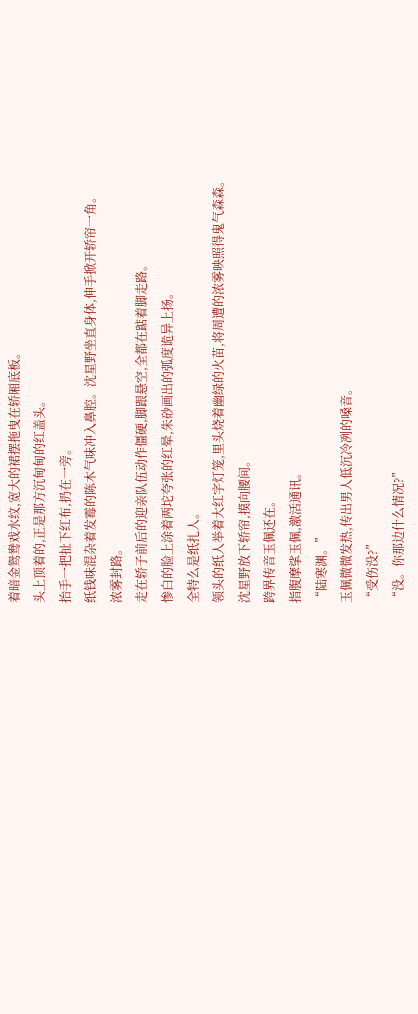着暗金鸳鸯戏水纹,宽大的裙摆拖曳在轿厢底板。
头上顶着的,正是那方沉甸甸的红盖头。
抬手一把扯下红布,扔在一旁。
纸钱味混杂着发霉的陈木气味冲入鼻腔。沈星野坐直身体,伸手掀开轿帘一角。
浓雾封路。
走在轿子前后的迎亲队伍动作僵硬,脚跟悬空,全都在踮着脚走路。
惨白的脸上涂着两坨夸张的红晕,朱砂画出的弧度诡异上扬。
全特么是纸扎人。
领头的纸人举着大红字灯笼,里头烧着幽绿的火苗,将周遭的浓雾映照得鬼气森森。
沈星野放下轿帘,摸向腰间。
跨界传音玉佩还在。
指腹摩挲玉佩,激活通讯。
“陆寒渊。”
玉佩微微发热,传出男人低沉冷冽的嗓音。
“受伤没?”
“没。你那边什么情况?”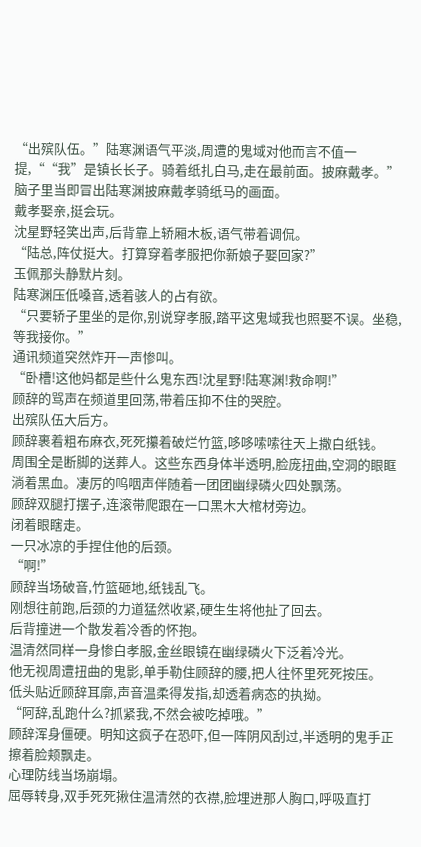“出殡队伍。”陆寒渊语气平淡,周遭的鬼域对他而言不值一提,““我”是镇长长子。骑着纸扎白马,走在最前面。披麻戴孝。”
脑子里当即冒出陆寒渊披麻戴孝骑纸马的画面。
戴孝娶亲,挺会玩。
沈星野轻笑出声,后背靠上轿厢木板,语气带着调侃。
“陆总,阵仗挺大。打算穿着孝服把你新娘子娶回家?”
玉佩那头静默片刻。
陆寒渊压低嗓音,透着骇人的占有欲。
“只要轿子里坐的是你,别说穿孝服,踏平这鬼域我也照娶不误。坐稳,等我接你。”
通讯频道突然炸开一声惨叫。
“卧槽!这他妈都是些什么鬼东西!沈星野!陆寒渊!救命啊!”
顾辞的骂声在频道里回荡,带着压抑不住的哭腔。
出殡队伍大后方。
顾辞裹着粗布麻衣,死死攥着破烂竹篮,哆哆嗦嗦往天上撒白纸钱。
周围全是断脚的送葬人。这些东西身体半透明,脸庞扭曲,空洞的眼眶淌着黑血。凄厉的呜咽声伴随着一团团幽绿磷火四处飘荡。
顾辞双腿打摆子,连滚带爬跟在一口黑木大棺材旁边。
闭着眼瞎走。
一只冰凉的手捏住他的后颈。
“啊!”
顾辞当场破音,竹篮砸地,纸钱乱飞。
刚想往前跑,后颈的力道猛然收紧,硬生生将他扯了回去。
后背撞进一个散发着冷香的怀抱。
温清然同样一身惨白孝服,金丝眼镜在幽绿磷火下泛着冷光。
他无视周遭扭曲的鬼影,单手勒住顾辞的腰,把人往怀里死死按压。
低头贴近顾辞耳廓,声音温柔得发指,却透着病态的执拗。
“阿辞,乱跑什么?抓紧我,不然会被吃掉哦。”
顾辞浑身僵硬。明知这疯子在恐吓,但一阵阴风刮过,半透明的鬼手正擦着脸颊飘走。
心理防线当场崩塌。
屈辱转身,双手死死揪住温清然的衣襟,脸埋进那人胸口,呼吸直打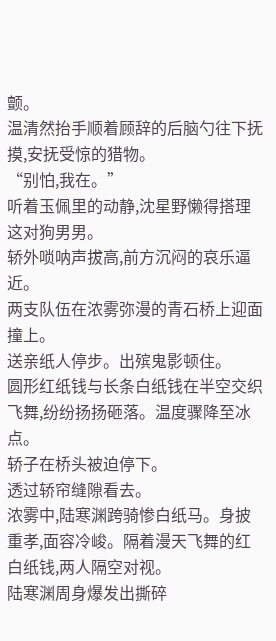颤。
温清然抬手顺着顾辞的后脑勺往下抚摸,安抚受惊的猎物。
“别怕,我在。”
听着玉佩里的动静,沈星野懒得搭理这对狗男男。
轿外唢呐声拔高,前方沉闷的哀乐逼近。
两支队伍在浓雾弥漫的青石桥上迎面撞上。
送亲纸人停步。出殡鬼影顿住。
圆形红纸钱与长条白纸钱在半空交织飞舞,纷纷扬扬砸落。温度骤降至冰点。
轿子在桥头被迫停下。
透过轿帘缝隙看去。
浓雾中,陆寒渊跨骑惨白纸马。身披重孝,面容冷峻。隔着漫天飞舞的红白纸钱,两人隔空对视。
陆寒渊周身爆发出撕碎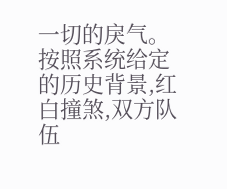一切的戾气。
按照系统给定的历史背景,红白撞煞,双方队伍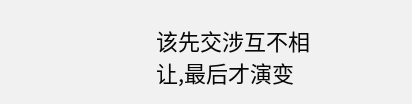该先交涉互不相让,最后才演变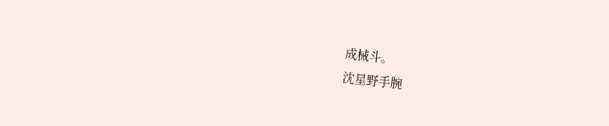成械斗。
沈星野手腕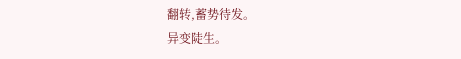翻转,蓄势待发。
异变陡生。